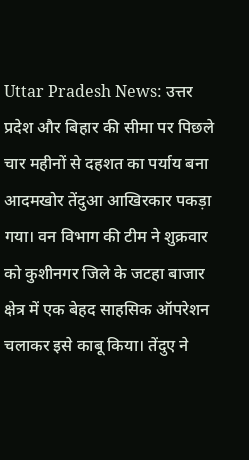Uttar Pradesh News: उत्तर प्रदेश और बिहार की सीमा पर पिछले चार महीनों से दहशत का पर्याय बना आदमखोर तेंदुआ आखिरकार पकड़ा गया। वन विभाग की टीम ने शुक्रवार को कुशीनगर जिले के जटहा बाजार क्षेत्र में एक बेहद साहसिक ऑपरेशन चलाकर इसे काबू किया। तेंदुए ने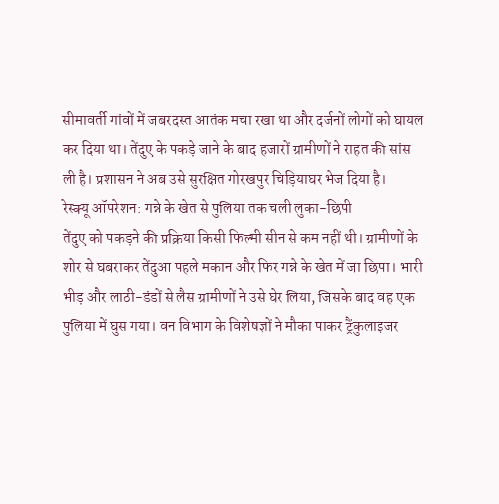सीमावर्ती गांवों में जबरदस्त आतंक मचा रखा था और दर्जनों लोगों को घायल कर दिया था। तेंदुए के पकड़े जाने के बाद हजारों ग्रामीणों ने राहत की सांस ली है। प्रशासन ने अब उसे सुरक्षित गोरखपुर चिड़ियाघर भेज दिया है।
रेस्क्यू ऑपरेशन: गन्ने के खेत से पुलिया तक चली लुका-छिपी
तेंदुए को पकड़ने की प्रक्रिया किसी फिल्मी सीन से कम नहीं थी। ग्रामीणों के शोर से घबराकर तेंदुआ पहले मकान और फिर गन्ने के खेत में जा छिपा। भारी भीड़ और लाठी-डंडों से लैस ग्रामीणों ने उसे घेर लिया, जिसके बाद वह एक पुलिया में घुस गया। वन विभाग के विशेषज्ञों ने मौका पाकर ट्रैंकुलाइजर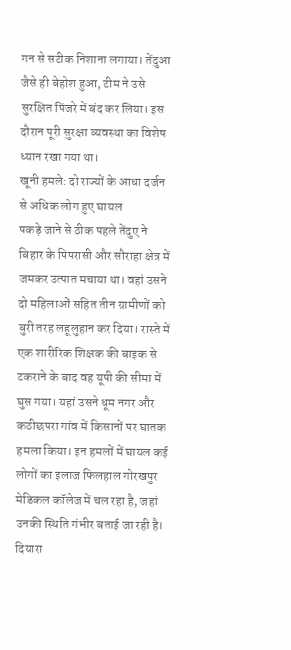गन से सटीक निशाना लगाया। तेंदुआ जैसे ही बेहोश हुआ, टीम ने उसे सुरक्षित पिंजरे में बंद कर लिया। इस दौरान पूरी सुरक्षा व्यवस्था का विशेष ध्यान रखा गया था।
खूनी हमले: दो राज्यों के आधा दर्जन से अधिक लोग हुए घायल
पकड़े जाने से ठीक पहले तेंदुए ने बिहार के पिपरासी और सौराहा क्षेत्र में जमकर उत्पात मचाया था। वहां उसने दो महिलाओं सहित तीन ग्रामीणों को बुरी तरह लहूलुहान कर दिया। रास्ते में एक शारीरिक शिक्षक की बाइक से टकराने के बाद वह यूपी की सीमा में घुस गया। यहां उसने धूम नगर और कठीछपरा गांव में किसानों पर घातक हमला किया। इन हमलों में घायल कई लोगों का इलाज फिलहाल गोरखपुर मेडिकल कॉलेज में चल रहा है, जहां उनकी स्थिति गंभीर बताई जा रही है।
दियारा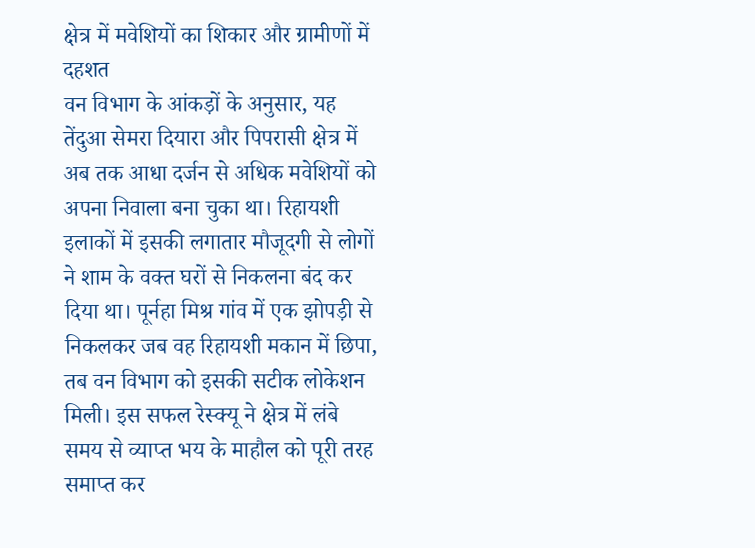क्षेत्र में मवेशियों का शिकार और ग्रामीणों में दहशत
वन विभाग के आंकड़ों के अनुसार, यह तेंदुआ सेमरा दियारा और पिपरासी क्षेत्र में अब तक आधा दर्जन से अधिक मवेशियों को अपना निवाला बना चुका था। रिहायशी इलाकों में इसकी लगातार मौजूदगी से लोगों ने शाम के वक्त घरों से निकलना बंद कर दिया था। पूर्नहा मिश्र गांव में एक झोपड़ी से निकलकर जब वह रिहायशी मकान में छिपा, तब वन विभाग को इसकी सटीक लोकेशन मिली। इस सफल रेस्क्यू ने क्षेत्र में लंबे समय से व्याप्त भय के माहौल को पूरी तरह समाप्त कर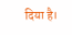दिया है।